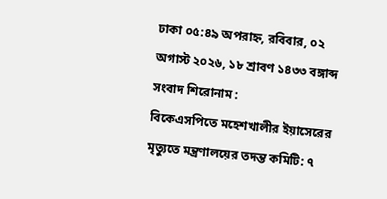ঢাকা ০৫:৪৯ অপরাহ্ন, রবিবার, ০২ অগাস্ট ২০২৬, ১৮ শ্রাবণ ১৪৩৩ বঙ্গাব্দ
সংবাদ শিরোনাম :
বিকেএসপিতে মহেশখালীর ইয়াসেরের মৃত্যুতে মন্ত্রণালয়ের তদন্ত কমিটি: ৭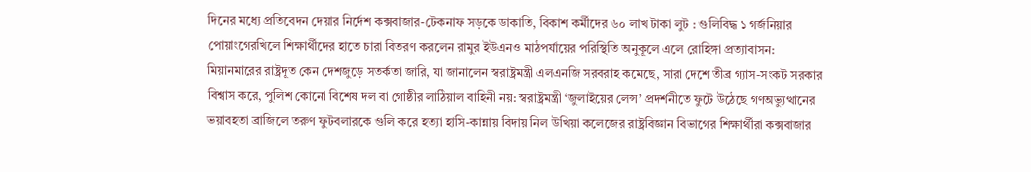দিনের মধ্যে প্রতিবেদন দেয়ার নির্দেশ কক্সবাজার-টেকনাফ সড়কে ডাকাতি, বিকাশ কর্মীদের ৬০ লাখ টাকা লুট : গুলিবিদ্ধ ১ গর্জনিয়ার পোয়াংগেরখিলে শিক্ষার্থীদের হাতে চারা বিতরণ করলেন রামুর ইউএনও মাঠপর্যায়ের পরিস্থিতি অনুকূলে এলে রোহিঙ্গা প্রত্যাবাসন: মিয়ানমারের রাষ্ট্রদূত কেন দেশজুড়ে সতর্কতা জারি, যা জানালেন স্বরাষ্ট্রমন্ত্রী এলএনজি সরবরাহ কমেছে, সারা দেশে তীব্র গ্যাস-সংকট সরকার বিশ্বাস করে, পুলিশ কোনো বিশেষ দল বা গোষ্ঠীর লাঠিয়াল বাহিনী নয়: স্বরাষ্ট্রমন্ত্রী ‘জুলাইয়ের লেন্স’ প্রদর্শনীতে ফুটে উঠেছে গণঅভ্যুত্থানের ভয়াবহতা ব্রাজিলে তরুণ ফুটবলারকে গুলি করে হত্যা হাসি-কান্নায় বিদায় নিল উখিয়া কলেজের রাষ্ট্রবিজ্ঞান বিভাগের শিক্ষার্থীরা কক্সবাজার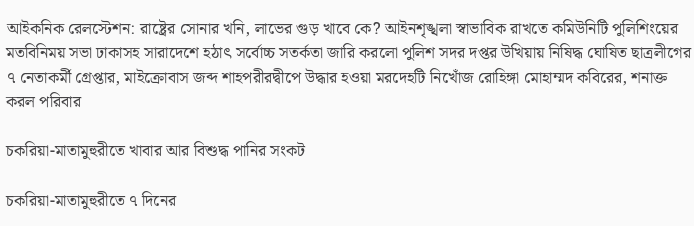আইকনিক রেলস্টেশন: রাষ্ট্রের সোনার খনি, লাভের গুড় খাবে কে? আইনশৃঙ্খলা স্বাভাবিক রাখতে কমিউনিটি পুলিশিংয়ের মতবিনিময় সভা ঢাকাসহ সারাদেশে হঠাৎ সর্বোচ্চ সতর্কতা জা‌রি করলো পুলিশ সদর দপ্তর উখিয়ায় নিষিদ্ধ ঘোষিত ছাত্রলীগের ৭ নেতাকর্মী গ্রেপ্তার, মাইক্রোবাস জব্দ শাহপরীরদ্বীপে উদ্ধার হওয়া মরদেহটি নিখোঁজ রোহিঙ্গা মোহাম্মদ কবিরের, শনাক্ত করল পরিবার

চকরিয়া-মাতামুহুরীতে খাবার আর বিশুদ্ধ পানির সংকট

চকরিয়া-মাতামুহুরীতে ৭ দিনের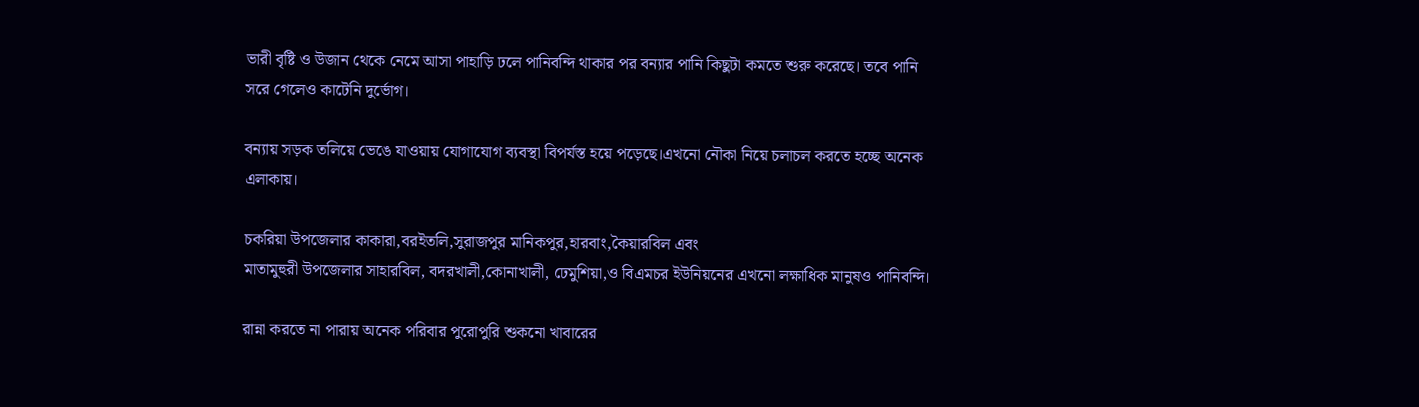ভারী বৃষ্টি ও উজান থেকে নেমে আসা পাহাড়ি ঢলে পানিবন্দি থাকার পর বন্যার পানি কিছুটা কমতে শুরু করেছে। তবে পানি সরে গেলেও কাটেনি দুর্ভোগ।

বন্যায় সড়ক তলিয়ে ভেঙে যাওয়ায় যোগাযোগ ব্যবস্থা বিপর্যস্ত হয়ে পড়েছে।এখনো নৌকা নিয়ে চলাচল করতে হচ্ছে অনেক এলাকায়।

চকরিয়া উপজেলার কাকারা,বরইতলি,সুরাজপুর মানিকপুর,হারবাং,কৈয়ারবিল এবং
মাতামুহুরী উপজেলার সাহারবিল, বদরখালী,কোনাখালী, ঢেমুশিয়া,ও বিএমচর ইউনিয়নের এখনো লক্ষাধিক মানুষও পানিবন্দি।

রান্না করতে না পারায় অনেক পরিবার পুরোপুরি শুকনো খাবারের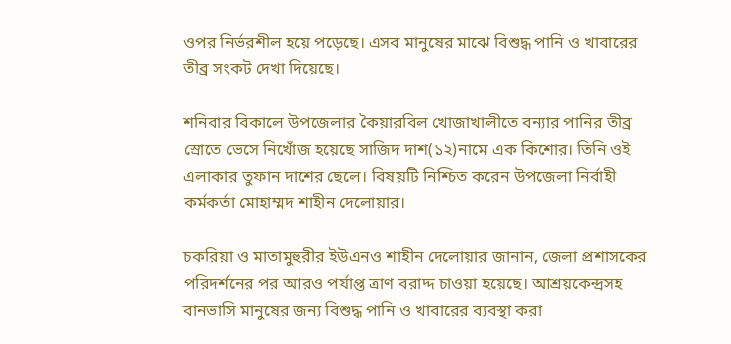ওপর নির্ভরশীল হয়ে পড়েছে। এসব মানুষের মাঝে বিশুদ্ধ পানি ও খাবারের তীব্র সংকট দেখা দিয়েছে।

শনিবার বিকালে উপজেলার কৈয়ারবিল খোজাখালীতে বন্যার পানির তীব্র স্রোতে ভেসে নিখোঁজ হয়েছে সাজিদ দাশ(১২)নামে এক কিশোর। তিনি ওই এলাকার তুফান দাশের ছেলে। বিষয়টি নিশ্চিত করেন উপজেলা নির্বাহী কর্মকর্তা মোহাম্মদ শাহীন দেলোয়ার।

চকরিয়া ও মাতামুহুরীর ইউএনও শাহীন দেলোয়ার জানান, জেলা প্রশাসকের পরিদর্শনের পর আরও পর্যাপ্ত ত্রাণ বরাদ্দ চাওয়া হয়েছে। আশ্রয়কেন্দ্রসহ বানভাসি মানুষের জন্য বিশুদ্ধ পানি ও খাবারের ব্যবস্থা করা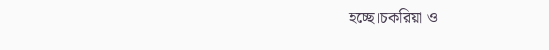হচ্ছে।চকরিয়া ও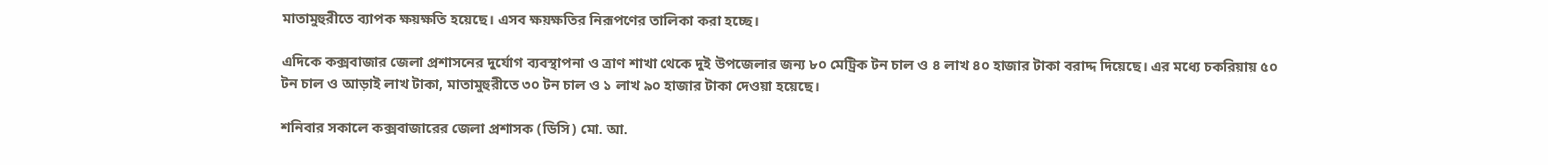মাতামুহুরীতে ব্যাপক ক্ষয়ক্ষতি হয়েছে। এসব ক্ষয়ক্ষতির নিরূপণের তালিকা করা হচ্ছে।

এদিকে কক্সবাজার জেলা প্রশাসনের দুর্যোগ ব্যবস্থাপনা ও ত্রাণ শাখা থেকে দুই উপজেলার জন্য ৮০ মেট্রিক টন চাল ও ৪ লাখ ৪০ হাজার টাকা বরাদ্দ দিয়েছে। এর মধ্যে চকরিয়ায় ৫০ টন চাল ও আড়াই লাখ টাকা, মাতামুহুরীতে ৩০ টন চাল ও ১ লাখ ৯০ হাজার টাকা দেওয়া হয়েছে।

শনিবার সকালে কক্সবাজারের জেলা প্রশাসক (ডিসি) মো. আ.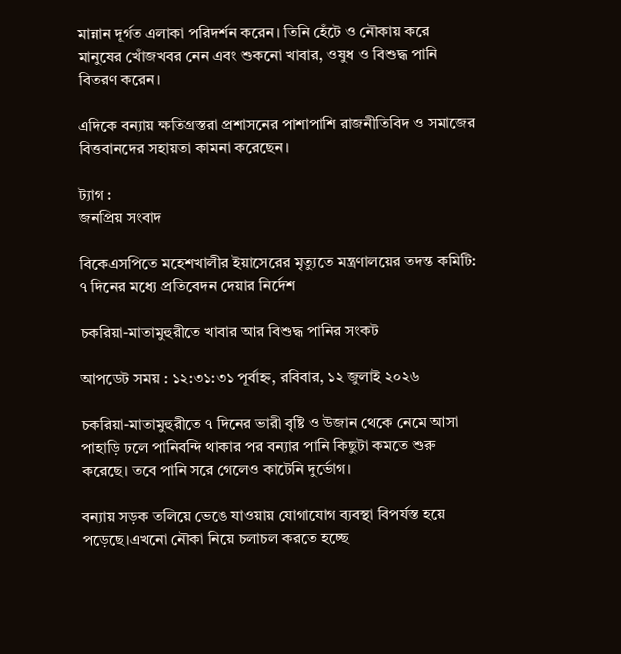মান্নান দূর্গত এলাকা পরিদর্শন করেন। তিনি হেঁটে ও নৌকায় করে মানুষের খোঁজখবর নেন এবং শুকনো খাবার, ওষুধ ও বিশুদ্ধ পানি বিতরণ করেন।

এদিকে বন্যায় ক্ষতিগ্রস্তরা প্রশাসনের পাশাপাশি রাজনীতিবিদ ও সমাজের বিত্তবানদের সহায়তা কামনা করেছেন।

ট্যাগ :
জনপ্রিয় সংবাদ

বিকেএসপিতে মহেশখালীর ইয়াসেরের মৃত্যুতে মন্ত্রণালয়ের তদন্ত কমিটি: ৭ দিনের মধ্যে প্রতিবেদন দেয়ার নির্দেশ

চকরিয়া-মাতামুহুরীতে খাবার আর বিশুদ্ধ পানির সংকট

আপডেট সময় : ১২:৩১:৩১ পূর্বাহ্ন, রবিবার, ১২ জুলাই ২০২৬

চকরিয়া-মাতামুহুরীতে ৭ দিনের ভারী বৃষ্টি ও উজান থেকে নেমে আসা পাহাড়ি ঢলে পানিবন্দি থাকার পর বন্যার পানি কিছুটা কমতে শুরু করেছে। তবে পানি সরে গেলেও কাটেনি দুর্ভোগ।

বন্যায় সড়ক তলিয়ে ভেঙে যাওয়ায় যোগাযোগ ব্যবস্থা বিপর্যস্ত হয়ে পড়েছে।এখনো নৌকা নিয়ে চলাচল করতে হচ্ছে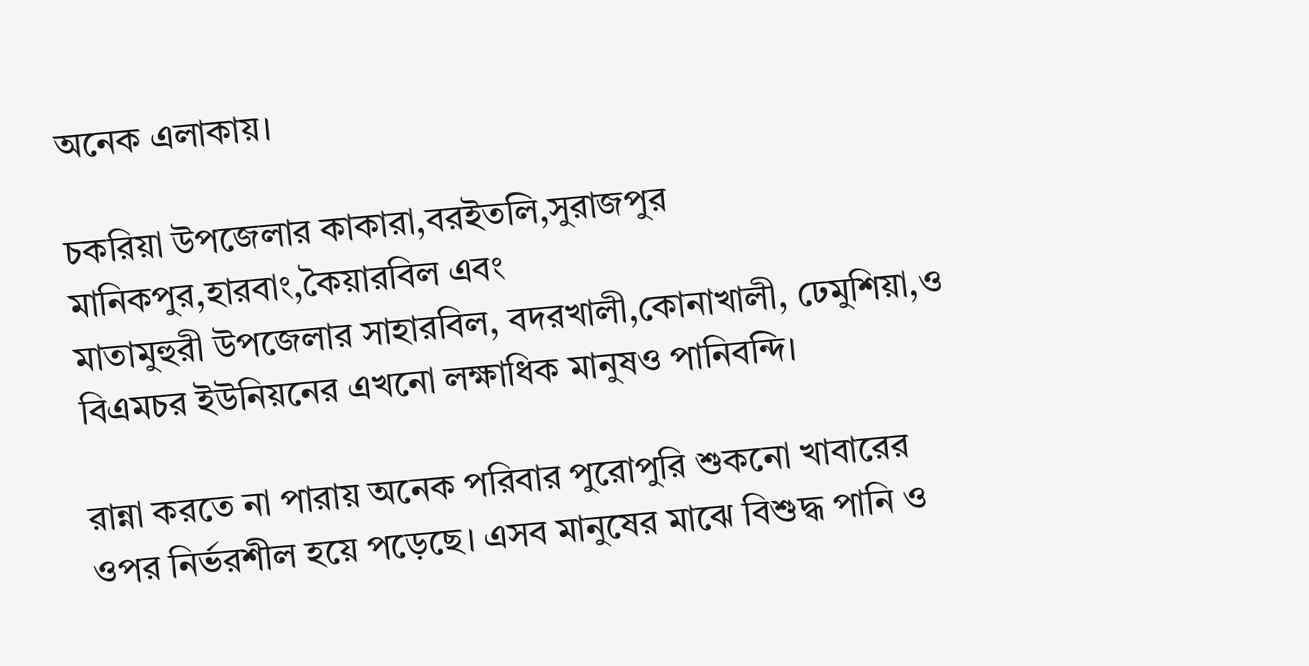অনেক এলাকায়।

চকরিয়া উপজেলার কাকারা,বরইতলি,সুরাজপুর মানিকপুর,হারবাং,কৈয়ারবিল এবং
মাতামুহুরী উপজেলার সাহারবিল, বদরখালী,কোনাখালী, ঢেমুশিয়া,ও বিএমচর ইউনিয়নের এখনো লক্ষাধিক মানুষও পানিবন্দি।

রান্না করতে না পারায় অনেক পরিবার পুরোপুরি শুকনো খাবারের ওপর নির্ভরশীল হয়ে পড়েছে। এসব মানুষের মাঝে বিশুদ্ধ পানি ও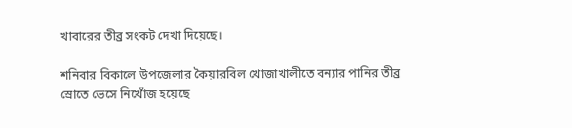খাবারের তীব্র সংকট দেখা দিয়েছে।

শনিবার বিকালে উপজেলার কৈয়ারবিল খোজাখালীতে বন্যার পানির তীব্র স্রোতে ভেসে নিখোঁজ হয়েছে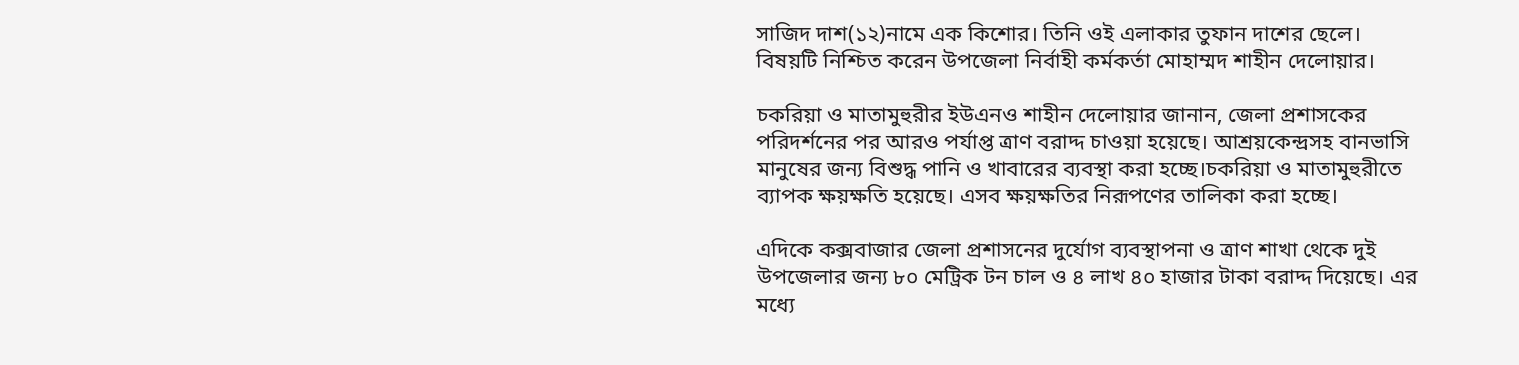সাজিদ দাশ(১২)নামে এক কিশোর। তিনি ওই এলাকার তুফান দাশের ছেলে। বিষয়টি নিশ্চিত করেন উপজেলা নির্বাহী কর্মকর্তা মোহাম্মদ শাহীন দেলোয়ার।

চকরিয়া ও মাতামুহুরীর ইউএনও শাহীন দেলোয়ার জানান, জেলা প্রশাসকের পরিদর্শনের পর আরও পর্যাপ্ত ত্রাণ বরাদ্দ চাওয়া হয়েছে। আশ্রয়কেন্দ্রসহ বানভাসি মানুষের জন্য বিশুদ্ধ পানি ও খাবারের ব্যবস্থা করা হচ্ছে।চকরিয়া ও মাতামুহুরীতে ব্যাপক ক্ষয়ক্ষতি হয়েছে। এসব ক্ষয়ক্ষতির নিরূপণের তালিকা করা হচ্ছে।

এদিকে কক্সবাজার জেলা প্রশাসনের দুর্যোগ ব্যবস্থাপনা ও ত্রাণ শাখা থেকে দুই উপজেলার জন্য ৮০ মেট্রিক টন চাল ও ৪ লাখ ৪০ হাজার টাকা বরাদ্দ দিয়েছে। এর মধ্যে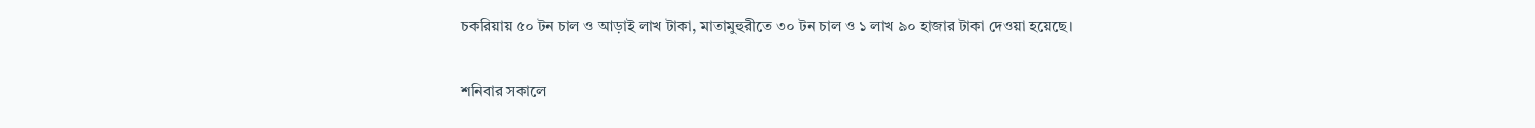চকরিয়ায় ৫০ টন চাল ও আড়াই লাখ টাকা, মাতামুহুরীতে ৩০ টন চাল ও ১ লাখ ৯০ হাজার টাকা দেওয়া হয়েছে।

শনিবার সকালে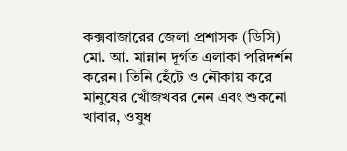কক্সবাজারের জেলা প্রশাসক (ডিসি) মো. আ. মান্নান দূর্গত এলাকা পরিদর্শন করেন। তিনি হেঁটে ও নৌকায় করে মানুষের খোঁজখবর নেন এবং শুকনো খাবার, ওষুধ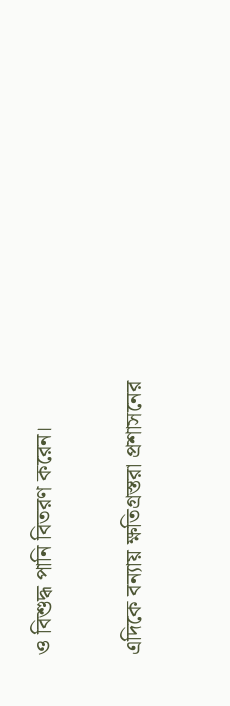ও বিশুদ্ধ পানি বিতরণ করেন।

এদিকে বন্যায় ক্ষতিগ্রস্তরা প্রশাসনের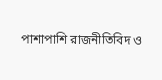পাশাপাশি রাজনীতিবিদ ও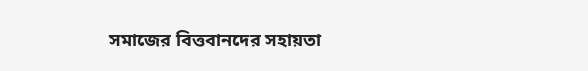সমাজের বিত্তবানদের সহায়তা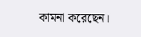কামনা করেছেন।